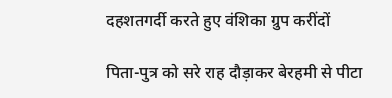दहशतगर्दी करते हुए वंशिका ग्रुप करींदों

पिता-पुत्र को सरे राह दौड़ाकर बेरहमी से पीटा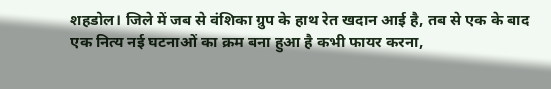शहडोल। जिले में जब से वंशिका ग्रुप के हाथ रेत खदान आई है, तब से एक के बाद एक नित्य नई घटनाओं का क्रम बना हुआ है कभी फायर करना,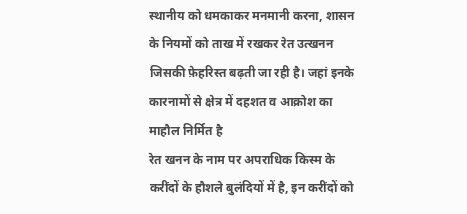स्थानीय को धमकाकर मनमानी करना, शासन के नियमों को ताख में रखकर रेत उत्खनन जिसकी फ़ेहरिस्त बढ़ती जा रही है। जहां इनके कारनामों से क्षेत्र में दहशत व आक्रोश का माहौल निर्मित है
रेत खनन के नाम पर अपराधिक किस्म के करींदों के हौशले बुलंदियों में है, इन करींदों को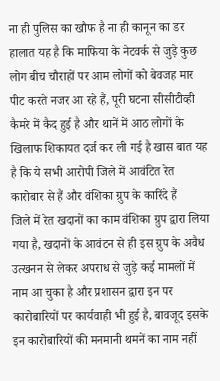ना ही पुलिस का खौफ है ना ही कानून का डर हालात यह है कि माफिया के नेटवर्क से जुड़े कुछ लोग बीच चौराहों पर आम लोगों को बेवजह मार पीट करते नजर आ रहे हैं, पूरी घटना सीसीटीव्ही कैमरे में कैद हुई है और थानें में आठ लोगों के खिलाफ शिकायत दर्ज कर ली गई है खास बात यह है कि ये सभी आरोपी जिले में आवंटित रेत कारोबार से हैं और वंशिका ग्रुप के कारिंदे हैं
जिले में रेत खदानों का काम वंशिका ग्रुप द्वारा लिया गया है, खदानों के आवंटन से ही इस ग्रुप के अवैध उत्खनन से लेकर अपराध से जुड़े कई मामलों में नाम आ चुका है और प्रशासन द्वारा इन पर कारोबारियों पर कार्यवाही भी हुई है, बावजूद इसके इन कारोबारियों की मनमानी थमनें का नाम नहीं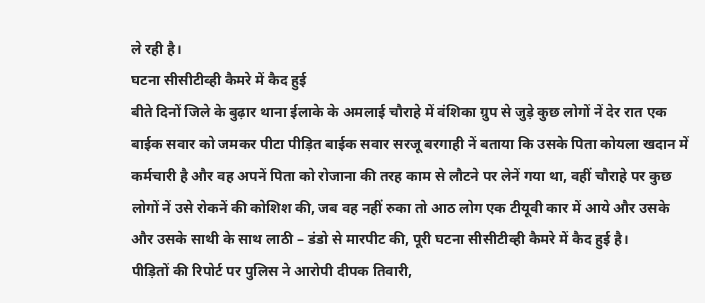ले रही है।
घटना सीसीटीव्ही कैमरे में कैद हुई
बीते दिनों जिले के बुढ़ार थाना ईलाके के अमलाई चौराहे में वंशिका ग्रुप से जुड़े कुछ लोगों नें देर रात एक बाईक सवार को जमकर पीटा पीड़ित बाईक सवार सरजू बरगाही नें बताया कि उसके पिता कोयला खदान में कर्मचारी है और वह अपनें पिता को रोजाना की तरह काम से लौटने पर लेनें गया था, वहीं चौराहे पर कुछ लोगों नें उसे रोकनें की कोशिश की, जब वह नहीं रुका तो आठ लोग एक टीयूवी कार में आये और उसके और उसके साथी के साथ लाठी – डंडो से मारपीट की, पूरी घटना सीसीटीव्ही कैमरे में कैद हुई है।
पीड़ितों की रिपोर्ट पर पुलिस ने आरोपी दीपक तिवारी,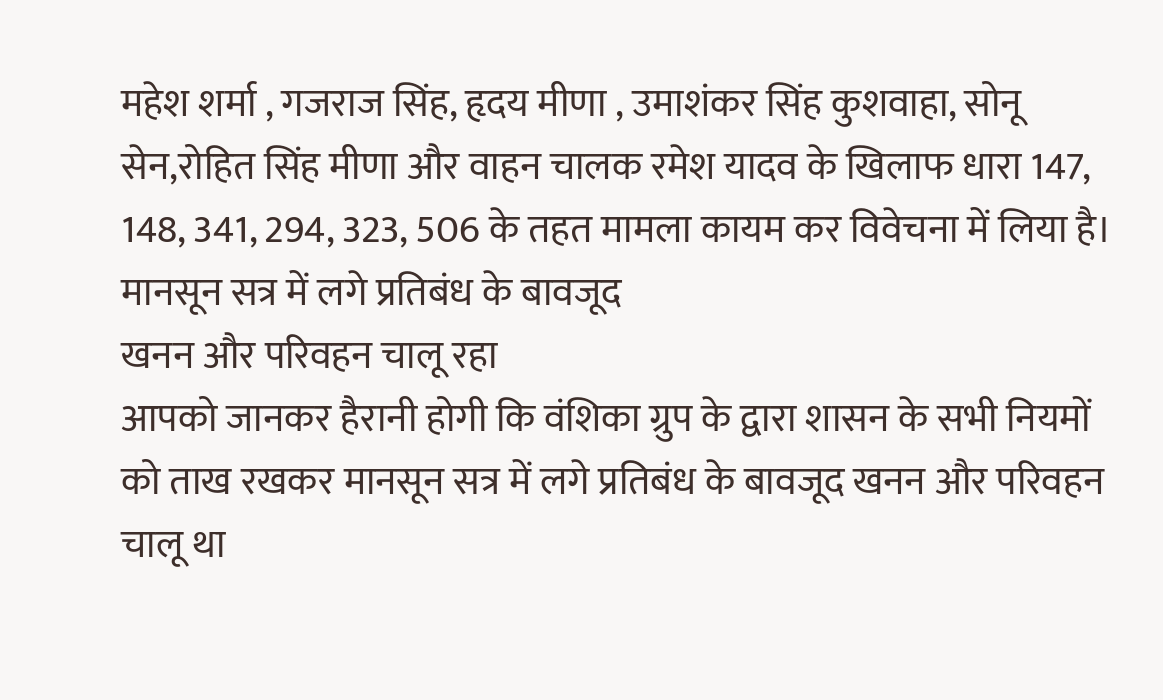महेश शर्मा , गजराज सिंह, हृदय मीणा , उमाशंकर सिंह कुशवाहा, सोनू सेन,रोहित सिंह मीणा और वाहन चालक रमेश यादव के खिलाफ धारा 147, 148, 341, 294, 323, 506 के तहत मामला कायम कर विवेचना में लिया है।
मानसून सत्र में लगे प्रतिबंध के बावजूद
खनन और परिवहन चालू रहा
आपको जानकर हैरानी होगी कि वंशिका ग्रुप के द्वारा शासन के सभी नियमों को ताख रखकर मानसून सत्र में लगे प्रतिबंध के बावजूद खनन और परिवहन चालू था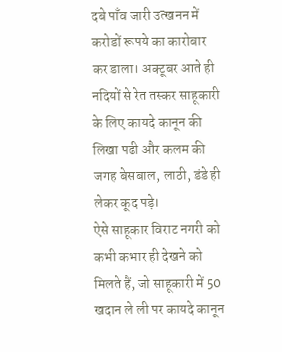दबे पाँव जारी उत्खनन में करोडों रूपये का कारोबार कर डाला। अक्टूबर आते ही नदियों से रेत तस्कर साहूकारी के लिए कायदे कानून की लिखा पढी और कलम की जगह बेसबाल, लाठी, डंडे ही लेकर कूद पड़े।
ऐसे साहूकार विराट नगरी को कभी कभार ही देखने को मिलते हैं, जो साहूकारी में 50 खदान ले ली पर कायदे कानून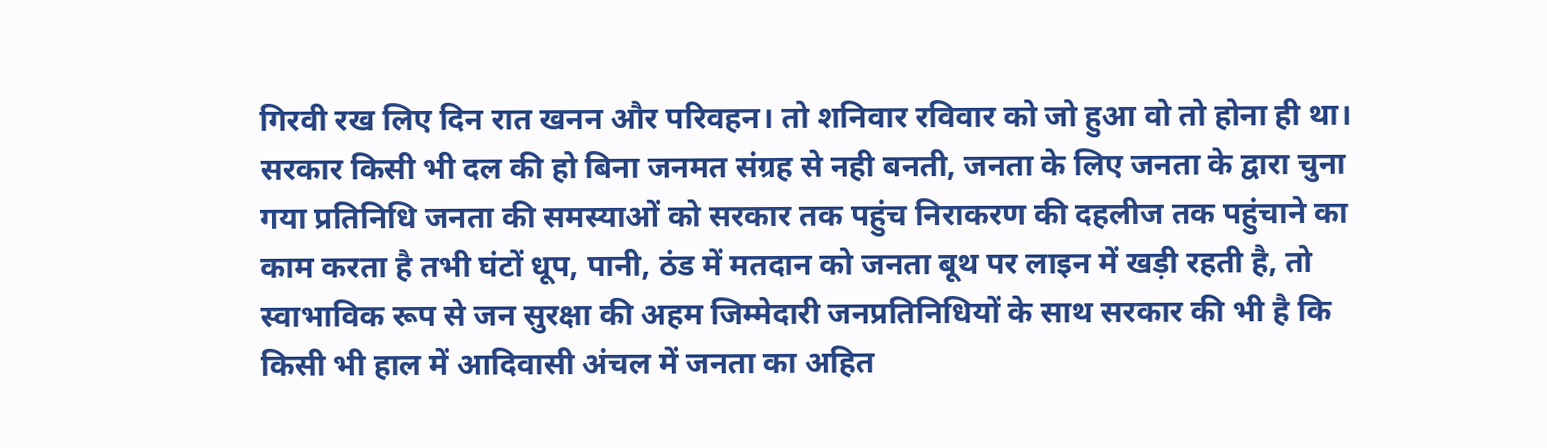गिरवी रख लिए दिन रात खनन और परिवहन। तो शनिवार रविवार को जो हुआ वो तो होना ही था।
सरकार किसी भी दल की हो बिना जनमत संग्रह से नही बनती, जनता के लिए जनता के द्वारा चुना गया प्रतिनिधि जनता की समस्याओं को सरकार तक पहुंच निराकरण की दहलीज तक पहुंचाने का काम करता है तभी घंटों धूप, पानी, ठंड में मतदान को जनता बूथ पर लाइन में खड़ी रहती है, तो स्वाभाविक रूप से जन सुरक्षा की अहम जिम्मेदारी जनप्रतिनिधियों के साथ सरकार की भी है कि किसी भी हाल में आदिवासी अंचल में जनता का अहित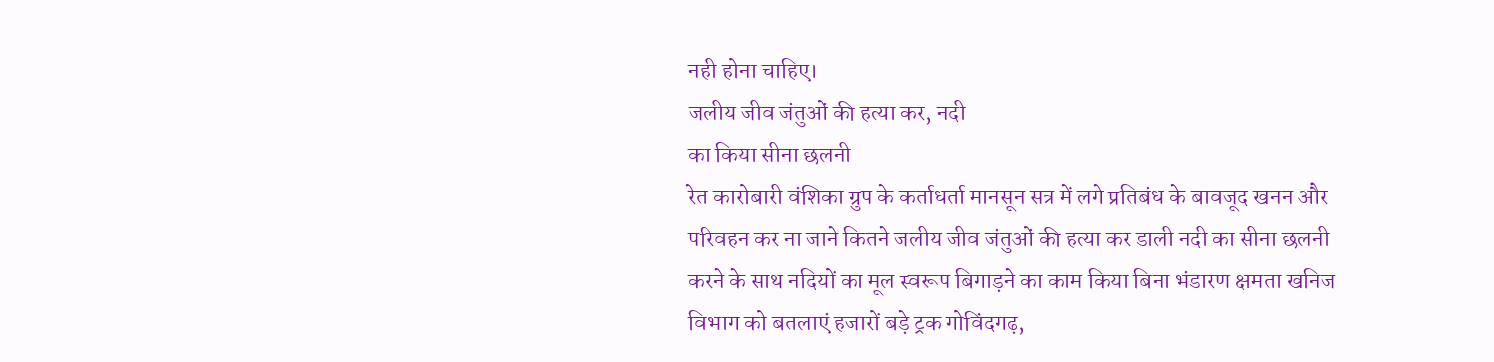नही होना चाहिए।
जलीय जीव जंतुओं की हत्या कर, नदी
का किया सीना छलनी
रेत कारोबारी वंशिका ग्रुप के कर्ताधर्ता मानसून सत्र में लगे प्रतिबंध के बावजूद खनन और परिवहन कर ना जाने कितने जलीय जीव जंतुओं की हत्या कर डाली नदी का सीना छलनी करने के साथ नदियों का मूल स्वरूप बिगाड़ने का काम किया बिना भंडारण क्षमता खनिज विभाग को बतलाएं हजारों बड़े ट्रक गोविंदगढ़,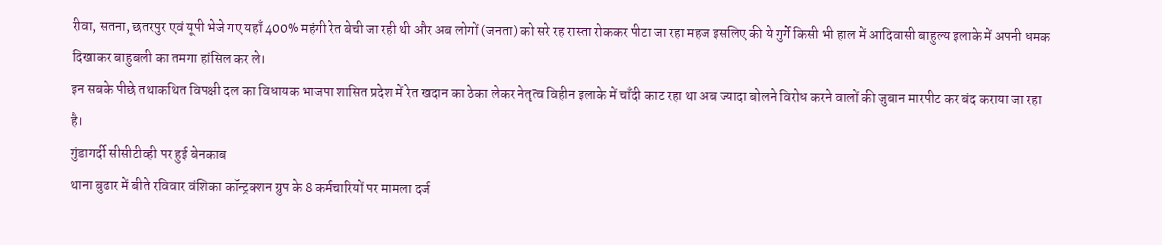रीवा, सतना, छतरपुर एवं यूपी भेजे गए यहाँ 400% महंगी रेत बेची जा रही थी और अब लोगों (जनता) को सरे रह रास्ता रोककर पीटा जा रहा महज इसलिए की ये गुर्गे किसी भी हाल में आदिवासी बाहुल्य इलाके में अपनी धमक दिखाकर बाहुबली का तमगा हांसिल कर ले।
इन सबके पीछे तथाकथित विपक्षी दल का विधायक भाजपा शासित प्रदेश में रेत खदान का ठेका लेकर नेतृत्व विहीन इलाके में चाँदी काट रहा था अब ज्यादा बोलने विरोध करने वालों की जुबान मारपीट कर बंद कराया जा रहा है।
गुंडागर्दी सीसीटीव्ही पर हुई बेनकाब
थाना बुढार में बीते रविवार वंशिका कॉन्ट्रक्शन ग्रुप के 8 कर्मचारियों पर मामला दर्ज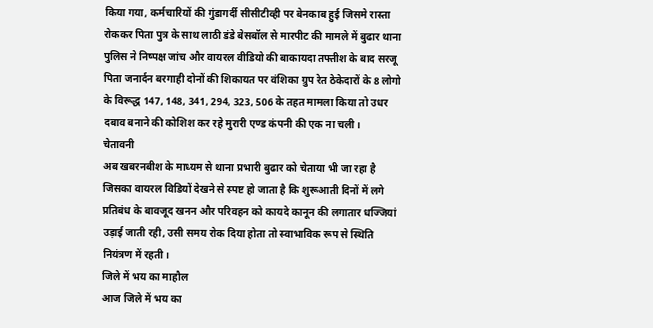किया गया, कर्मचारियों की गुंडागर्दी सीसीटीव्ही पर बेनकाब हुई जिसमे रास्ता रोककर पिता पुत्र के साथ लाठी डंडे बेसबॉल से मारपीट की मामले में बुढार थाना पुलिस ने निष्पक्ष जांच और वायरल वीडियो की बाकायदा तफ्तीश के बाद सरजू पिता जनार्दन बरगाही दोनों की शिकायत पर वंशिका ग्रुप रेत ठेकेदारों के 8 लोगो के विरूद्ध 147, 148, 341, 294, 323, 506 के तहत मामला किया तो उधर दबाव बनाने की कोशिश कर रहे मुरारी एण्ड कंपनी की एक ना चली।
चेतावनी
अब खबरनबीश के माध्यम से थाना प्रभारी बुढार को चेताया भी जा रहा है जिसका वायरल विडियों देखने से स्पष्ट हो जाता है कि शुरूआती दिनों में लगे प्रतिबंध के बावजूद खनन और परिवहन को कायदे कानून की लगातार धज्जियां उड़ाई जाती रही, उसी समय रोक दिया होता तो स्वाभाविक रूप से स्थिति नियंत्रण में रहती।
जिले में भय का माहौल
आज जिले में भय का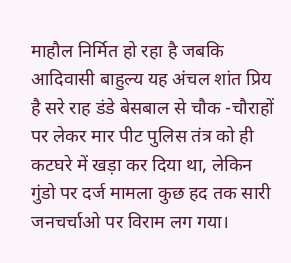माहौल निर्मित हो रहा है जबकि आदिवासी बाहुल्य यह अंचल शांत प्रिय है सरे राह डंडे बेसबाल से चौक -चौराहों पर लेकर मार पीट पुलिस तंत्र को ही कटघरे में खड़ा कर दिया था, लेकिन गुंडो पर दर्ज मामला कुछ हद तक सारी जनचर्चाओ पर विराम लग गया।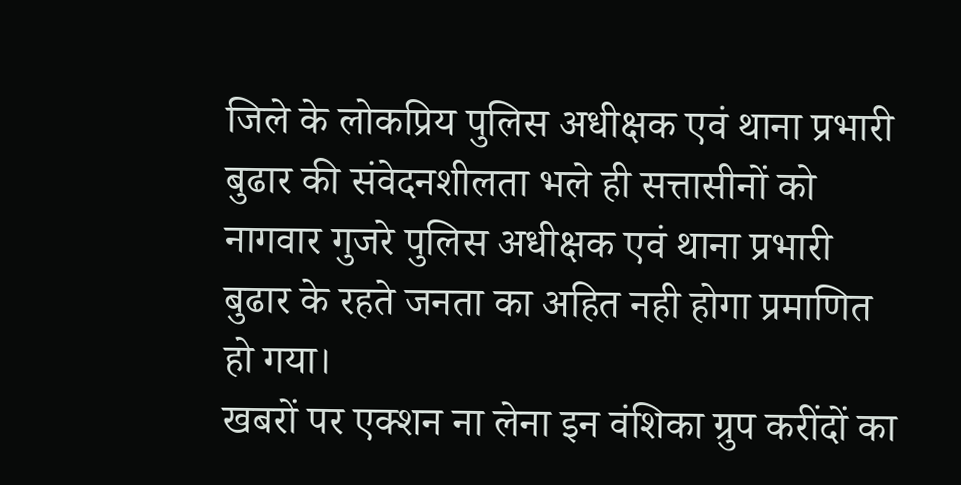जिले के लोकप्रिय पुलिस अधीक्षक एवं थाना प्रभारी बुढार की संवेदनशीलता भले ही सत्तासीनों को नागवार गुजरे पुलिस अधीक्षक एवं थाना प्रभारी बुढार के रहते जनता का अहित नही होगा प्रमाणित हो गया।
खबरों पर एक्शन ना लेना इन वंशिका ग्रुप करींदों का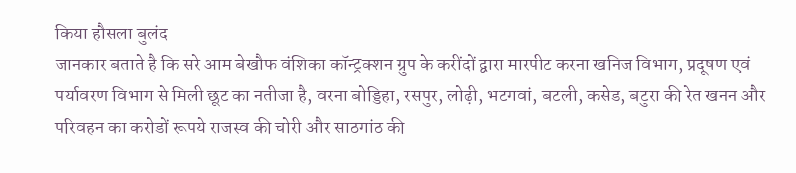किया हौसला बुलंद
जानकार बताते है कि सरे आम बेखौफ वंशिका कॉन्ट्रक्शन ग्रुप के करींदों द्वारा मारपीट करना खनिज विभाग, प्रदूषण एवं पर्यावरण विभाग से मिली छूट का नतीजा है, वरना बोड्डिहा, रसपुर, लोढ़ी, भटगवां, बटली, कसेड, बटुरा की रेत खनन और परिवहन का करोडों रूपये राजस्व की चोरी और साठगांठ की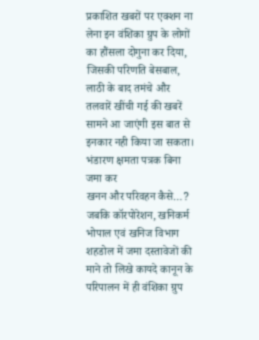प्रकाशित खबरों पर एक्शन ना लेना इन वंशिका ग्रुप के लोगों का हौंसला दोगुना कर दिया, जिसकी परिणति बेसबाल, लाठी के बाद तमंचे और तलवारें खींची गई की खबरें सामने आ जाएंगी इस बात से इनकार नही किया जा सकता।
भंडारण क्षमता पत्रक बिना जमा कर
खनन और परिवहन कैसे…?
जबकि कॉरपोरेशन, खनिकर्म भोपाल एवं खनिज विभाग शहडोल में जमा दस्तावेजों की माने तो लिखे कायदे कानून के परिपालन में ही वंशिका ग्रुप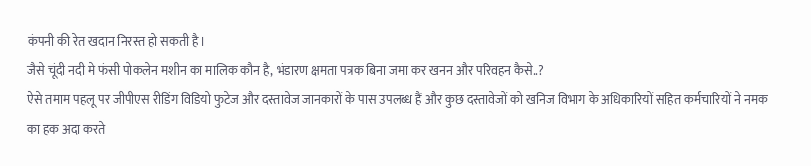कंपनी की रेत खदान निरस्त हो सकती है।
जैसे चूंदी नदी मे फंसी पोकलेन मशीन का मालिक कौन है, भंडारण क्षमता पत्रक बिना जमा कर खनन और परिवहन कैसे..?
ऐसे तमाम पहलू पर जीपीएस रीडिंग विडियो फुटेज और दस्तावेज जानकारों के पास उपलब्ध हैं और कुछ दस्तावेजों को खनिज विभाग के अधिकारियों सहित कर्मचारियों ने नमक का हक अदा करते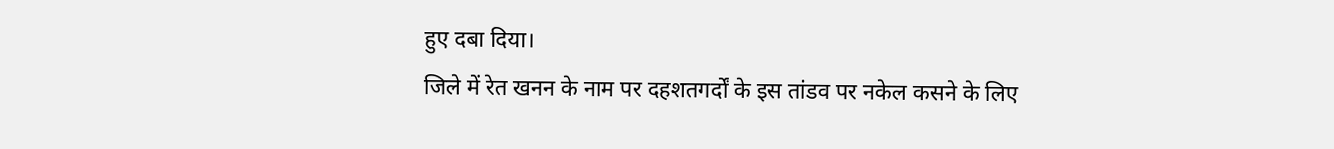हुए दबा दिया।
जिले में रेत खनन के नाम पर दहशतगर्दों के इस तांडव पर नकेल कसने के लिए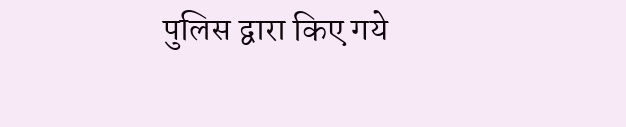पुलिस द्वारा किए गये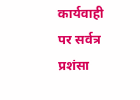कार्यवाही पर सर्वत्र प्रशंसा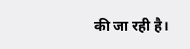की जा रही है।